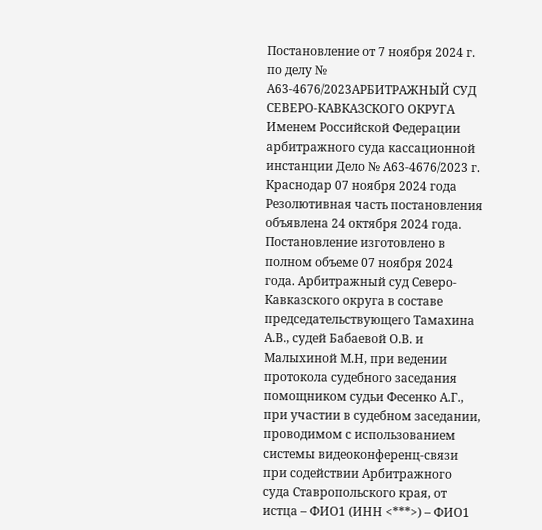Постановление от 7 ноября 2024 г. по делу № А63-4676/2023АРБИТРАЖНЫЙ СУД СЕВЕРО-КАВКАЗСКОГО ОКРУГА Именем Российской Федерации арбитражного суда кассационной инстанции Дело № А63-4676/2023 г. Краснодар 07 ноября 2024 года Резолютивная часть постановления объявлена 24 октября 2024 года. Постановление изготовлено в полном объеме 07 ноября 2024 года. Арбитражный суд Северо-Кавказского округа в составе председательствующего Тамахина А.В., судей Бабаевой О.В. и Малыхиной М.Н, при ведении протокола судебного заседания помощником судьи Фесенко А.Г., при участии в судебном заседании, проводимом с использованием системы видеоконференц-связи при содействии Арбитражного суда Ставропольского края, от истца – ФИО1 (ИНН <***>) – ФИО1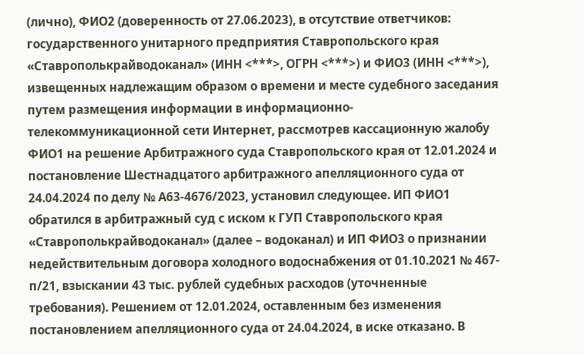(лично), ФИО2 (доверенность от 27.06.2023), в отсутствие ответчиков: государственного унитарного предприятия Ставропольского края «Ставрополькрайводоканал» (ИНН <***>, ОГРН <***>) и ФИО3 (ИНН <***>), извещенных надлежащим образом о времени и месте судебного заседания путем размещения информации в информационно-телекоммуникационной сети Интернет, рассмотрев кассационную жалобу ФИО1 на решение Арбитражного суда Ставропольского края от 12.01.2024 и постановление Шестнадцатого арбитражного апелляционного суда от 24.04.2024 по делу № А63-4676/2023, установил следующее. ИП ФИО1 обратился в арбитражный суд с иском к ГУП Ставропольского края «Ставрополькрайводоканал» (далее – водоканал) и ИП ФИО3 о признании недействительным договора холодного водоснабжения от 01.10.2021 № 467-п/21, взыскании 43 тыс. рублей судебных расходов (уточненные требования). Решением от 12.01.2024, оставленным без изменения постановлением апелляционного суда от 24.04.2024, в иске отказано. В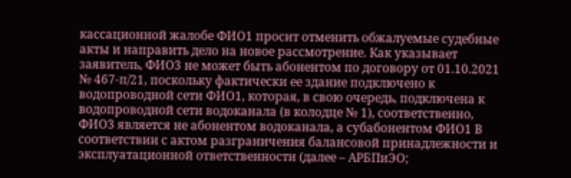кассационной жалобе ФИО1 просит отменить обжалуемые судебные акты и направить дело на новое рассмотрение. Как указывает заявитель, ФИО3 не может быть абонентом по договору от 01.10.2021 № 467-п/21, поскольку фактически ее здание подключено к водопроводной сети ФИО1, которая, в свою очередь, подключена к водопроводной сети водоканала (в колодце № 1), соответственно, ФИО3 является не абонентом водоканала, а субабонентом ФИО1 В соответствии с актом разграничения балансовой принадлежности и эксплуатационной ответственности (далее – АРБПиЭО;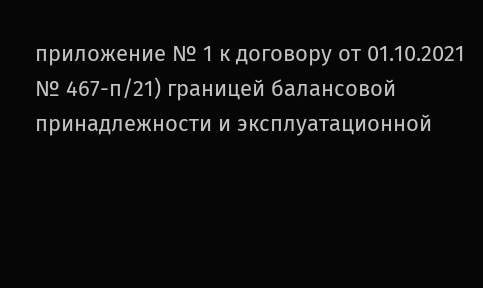приложение № 1 к договору от 01.10.2021 № 467-п/21) границей балансовой принадлежности и эксплуатационной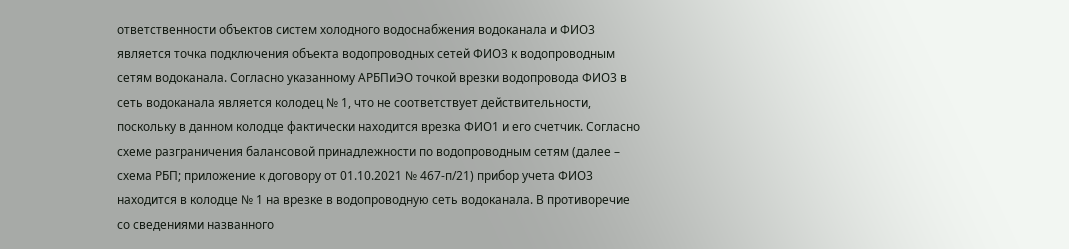ответственности объектов систем холодного водоснабжения водоканала и ФИО3 является точка подключения объекта водопроводных сетей ФИО3 к водопроводным сетям водоканала. Согласно указанному АРБПиЭО точкой врезки водопровода ФИО3 в сеть водоканала является колодец № 1, что не соответствует действительности, поскольку в данном колодце фактически находится врезка ФИО1 и его счетчик. Согласно схеме разграничения балансовой принадлежности по водопроводным сетям (далее – схема РБП; приложение к договору от 01.10.2021 № 467-п/21) прибор учета ФИО3 находится в колодце № 1 на врезке в водопроводную сеть водоканала. В противоречие со сведениями названного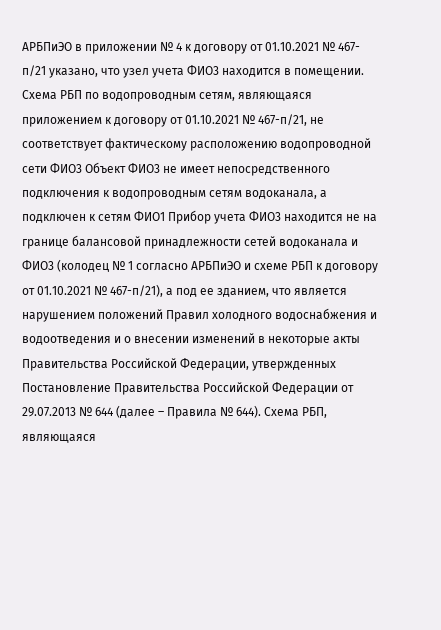АРБПиЭО в приложении № 4 к договору от 01.10.2021 № 467-п/21 указано, что узел учета ФИО3 находится в помещении. Схема РБП по водопроводным сетям, являющаяся приложением к договору от 01.10.2021 № 467-п/21, не соответствует фактическому расположению водопроводной сети ФИО3 Объект ФИО3 не имеет непосредственного подключения к водопроводным сетям водоканала, а подключен к сетям ФИО1 Прибор учета ФИО3 находится не на границе балансовой принадлежности сетей водоканала и ФИО3 (колодец № 1 согласно АРБПиЭО и схеме РБП к договору от 01.10.2021 № 467-п/21), а под ее зданием, что является нарушением положений Правил холодного водоснабжения и водоотведения и о внесении изменений в некоторые акты Правительства Российской Федерации, утвержденных Постановление Правительства Российской Федерации от 29.07.2013 № 644 (далее – Правила № 644). Схема РБП, являющаяся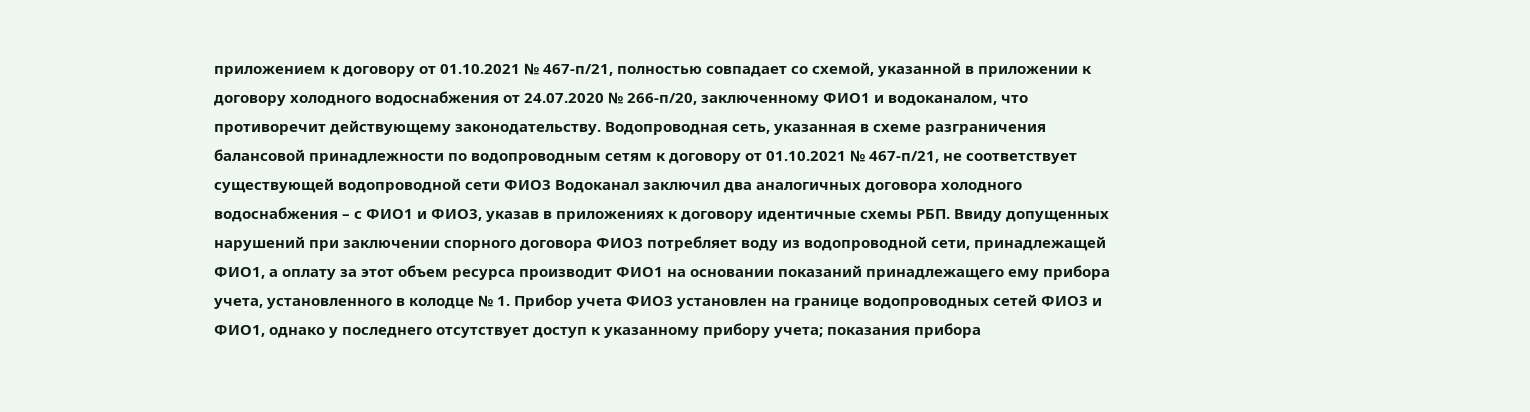приложением к договору от 01.10.2021 № 467-п/21, полностью совпадает со схемой, указанной в приложении к договору холодного водоснабжения от 24.07.2020 № 266-п/20, заключенному ФИО1 и водоканалом, что противоречит действующему законодательству. Водопроводная сеть, указанная в схеме разграничения балансовой принадлежности по водопроводным сетям к договору от 01.10.2021 № 467-п/21, не соответствует существующей водопроводной сети ФИО3 Водоканал заключил два аналогичных договора холодного водоснабжения – с ФИО1 и ФИО3, указав в приложениях к договору идентичные схемы РБП. Ввиду допущенных нарушений при заключении спорного договора ФИО3 потребляет воду из водопроводной сети, принадлежащей ФИО1, а оплату за этот объем ресурса производит ФИО1 на основании показаний принадлежащего ему прибора учета, установленного в колодце № 1. Прибор учета ФИО3 установлен на границе водопроводных сетей ФИО3 и ФИО1, однако у последнего отсутствует доступ к указанному прибору учета; показания прибора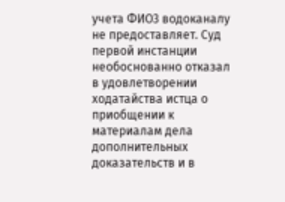учета ФИО3 водоканалу не предоставляет. Суд первой инстанции необоснованно отказал в удовлетворении ходатайства истца о приобщении к материалам дела дополнительных доказательств и в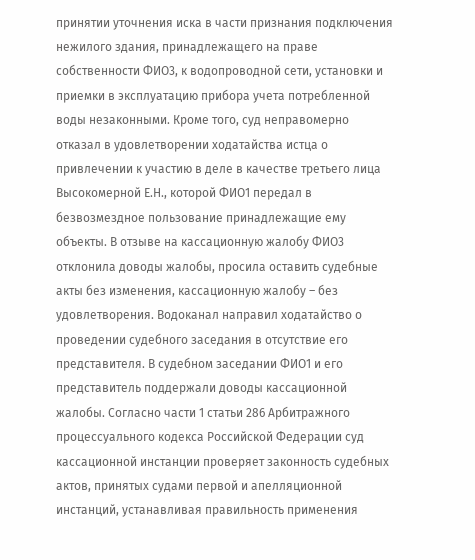принятии уточнения иска в части признания подключения нежилого здания, принадлежащего на праве собственности ФИО3, к водопроводной сети, установки и приемки в эксплуатацию прибора учета потребленной воды незаконными. Кроме того, суд неправомерно отказал в удовлетворении ходатайства истца о привлечении к участию в деле в качестве третьего лица Высокомерной Е.Н., которой ФИО1 передал в безвозмездное пользование принадлежащие ему объекты. В отзыве на кассационную жалобу ФИО3 отклонила доводы жалобы, просила оставить судебные акты без изменения, кассационную жалобу – без удовлетворения. Водоканал направил ходатайство о проведении судебного заседания в отсутствие его представителя. В судебном заседании ФИО1 и его представитель поддержали доводы кассационной жалобы. Согласно части 1 статьи 286 Арбитражного процессуального кодекса Российской Федерации суд кассационной инстанции проверяет законность судебных актов, принятых судами первой и апелляционной инстанций, устанавливая правильность применения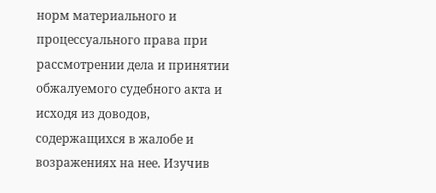норм материального и процессуального права при рассмотрении дела и принятии обжалуемого судебного акта и исходя из доводов, содержащихся в жалобе и возражениях на нее. Изучив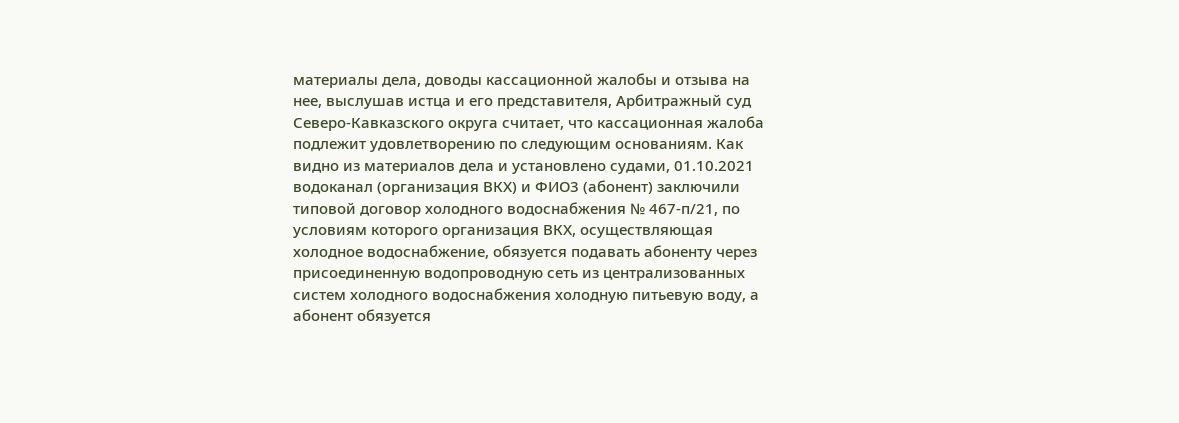материалы дела, доводы кассационной жалобы и отзыва на нее, выслушав истца и его представителя, Арбитражный суд Северо-Кавказского округа считает, что кассационная жалоба подлежит удовлетворению по следующим основаниям. Как видно из материалов дела и установлено судами, 01.10.2021 водоканал (организация ВКХ) и ФИО3 (абонент) заключили типовой договор холодного водоснабжения № 467-п/21, по условиям которого организация ВКХ, осуществляющая холодное водоснабжение, обязуется подавать абоненту через присоединенную водопроводную сеть из централизованных систем холодного водоснабжения холодную питьевую воду, а абонент обязуется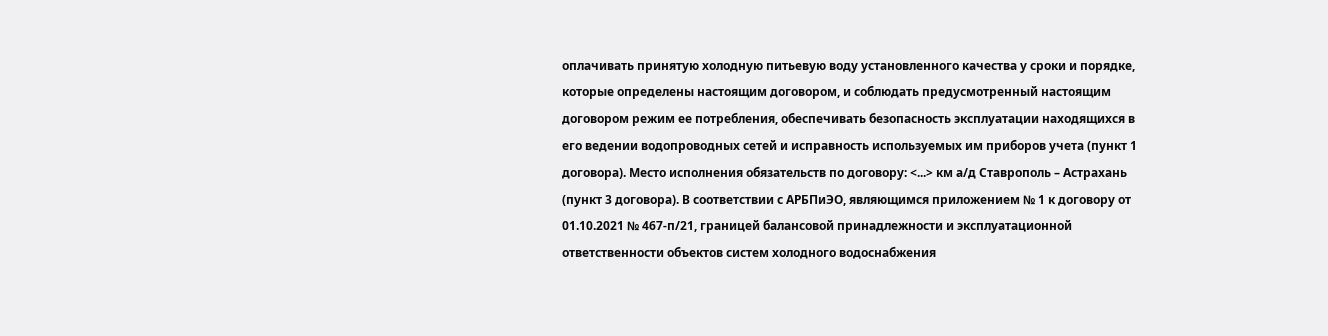оплачивать принятую холодную питьевую воду установленного качества у сроки и порядке, которые определены настоящим договором, и соблюдать предусмотренный настоящим договором режим ее потребления, обеспечивать безопасность эксплуатации находящихся в его ведении водопроводных сетей и исправность используемых им приборов учета (пункт 1 договора). Место исполнения обязательств по договору: <...> км а/д Ставрополь – Астрахань (пункт 3 договора). В соответствии с АРБПиЭО, являющимся приложением № 1 к договору от 01.10.2021 № 467-п/21, границей балансовой принадлежности и эксплуатационной ответственности объектов систем холодного водоснабжения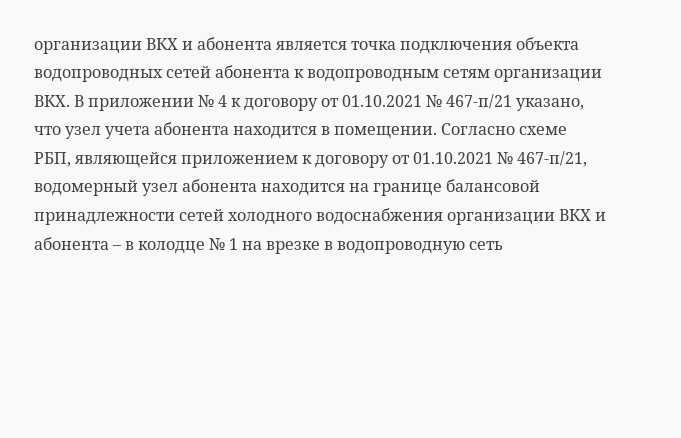организации ВКХ и абонента является точка подключения объекта водопроводных сетей абонента к водопроводным сетям организации ВКХ. В приложении № 4 к договору от 01.10.2021 № 467-п/21 указано, что узел учета абонента находится в помещении. Согласно схеме РБП, являющейся приложением к договору от 01.10.2021 № 467-п/21, водомерный узел абонента находится на границе балансовой принадлежности сетей холодного водоснабжения организации ВКХ и абонента – в колодце № 1 на врезке в водопроводную сеть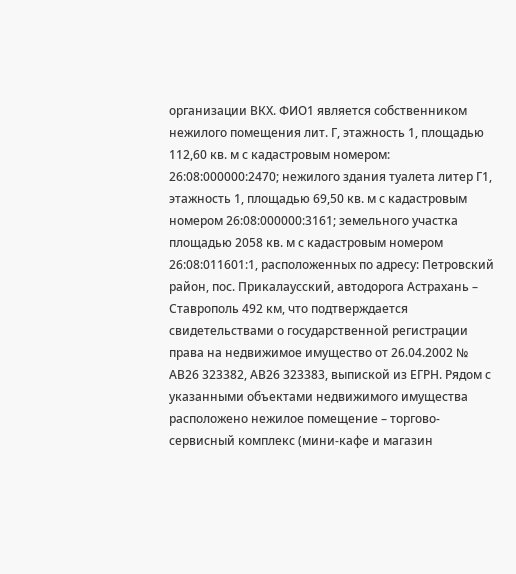организации ВКХ. ФИО1 является собственником нежилого помещения лит. Г, этажность 1, площадью 112,60 кв. м с кадастровым номером: 26:08:000000:2470; нежилого здания туалета литер Г1, этажность 1, площадью 69,50 кв. м с кадастровым номером 26:08:000000:3161; земельного участка площадью 2058 кв. м с кадастровым номером 26:08:011601:1, расположенных по адресу: Петровский район, пос. Прикалаусский, автодорога Астрахань – Ставрополь 492 км, что подтверждается свидетельствами о государственной регистрации права на недвижимое имущество от 26.04.2002 № АВ26 323382, АВ26 323383, выпиской из ЕГРН. Рядом с указанными объектами недвижимого имущества расположено нежилое помещение – торгово-сервисный комплекс (мини-кафе и магазин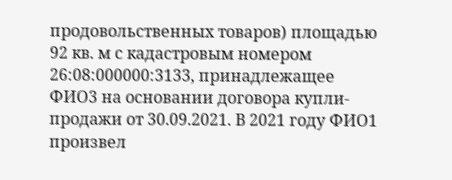продовольственных товаров) площадью 92 кв. м с кадастровым номером 26:08:000000:3133, принадлежащее ФИО3 на основании договора купли-продажи от 30.09.2021. В 2021 году ФИО1 произвел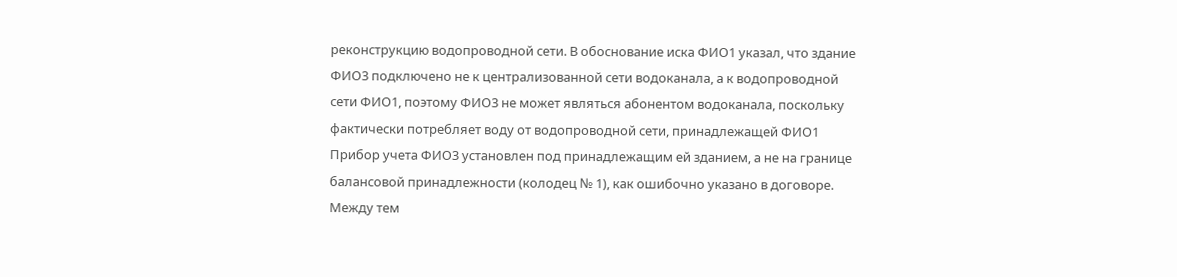реконструкцию водопроводной сети. В обоснование иска ФИО1 указал, что здание ФИО3 подключено не к централизованной сети водоканала, а к водопроводной сети ФИО1, поэтому ФИО3 не может являться абонентом водоканала, поскольку фактически потребляет воду от водопроводной сети, принадлежащей ФИО1 Прибор учета ФИО3 установлен под принадлежащим ей зданием, а не на границе балансовой принадлежности (колодец № 1), как ошибочно указано в договоре. Между тем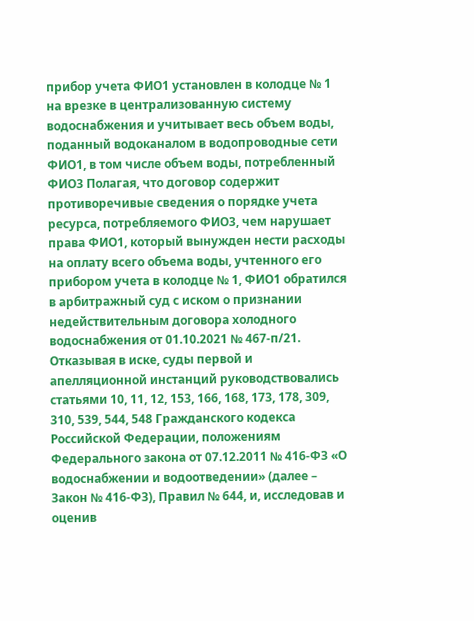прибор учета ФИО1 установлен в колодце № 1 на врезке в централизованную систему водоснабжения и учитывает весь объем воды, поданный водоканалом в водопроводные сети ФИО1, в том числе объем воды, потребленный ФИО3 Полагая, что договор содержит противоречивые сведения о порядке учета ресурса, потребляемого ФИО3, чем нарушает права ФИО1, который вынужден нести расходы на оплату всего объема воды, учтенного его прибором учета в колодце № 1, ФИО1 обратился в арбитражный суд с иском о признании недействительным договора холодного водоснабжения от 01.10.2021 № 467-п/21. Отказывая в иске, суды первой и апелляционной инстанций руководствовались статьями 10, 11, 12, 153, 166, 168, 173, 178, 309, 310, 539, 544, 548 Гражданского кодекса Российской Федерации, положениям Федерального закона от 07.12.2011 № 416-ФЗ «О водоснабжении и водоотведении» (далее – Закон № 416-ФЗ), Правил № 644, и, исследовав и оценив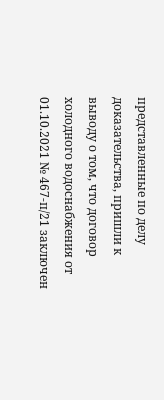представленные по делу доказательства, пришли к выводу о том, что договор холодного водоснабжения от 01.10.2021 № 467-п/21 заключен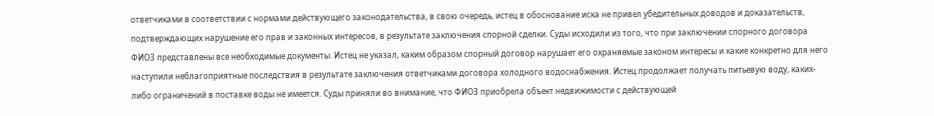ответчиками в соответствии с нормами действующего законодательства, в свою очередь, истец в обоснование иска не привел убедительных доводов и доказательств, подтверждающих нарушение его прав и законных интересов, в результате заключения спорной сделки. Суды исходили из того, что при заключении спорного договора ФИО3 представлены все необходимые документы. Истец не указал, каким образом спорный договор нарушает его охраняемые законом интересы и какие конкретно для него наступили неблагоприятные последствия в результате заключения ответчиками договора холодного водоснабжения. Истец продолжает получать питьевую воду, каких-либо ограничений в поставке воды не имеется. Суды приняли во внимание, что ФИО3 приобрела объект недвижимости с действующей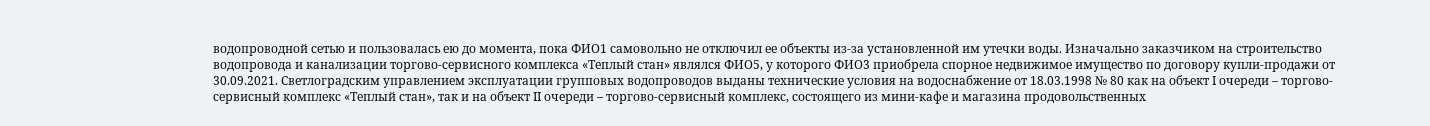водопроводной сетью и пользовалась ею до момента, пока ФИО1 самовольно не отключил ее объекты из-за установленной им утечки воды. Изначально заказчиком на строительство водопровода и канализации торгово-сервисного комплекса «Теплый стан» являлся ФИО5, у которого ФИО3 приобрела спорное недвижимое имущество по договору купли-продажи от 30.09.2021. Светлоградским управлением эксплуатации групповых водопроводов выданы технические условия на водоснабжение от 18.03.1998 № 80 как на объект I очереди – торгово-сервисный комплекс «Теплый стан», так и на объект II очереди – торгово-сервисный комплекс, состоящего из мини-кафе и магазина продовольственных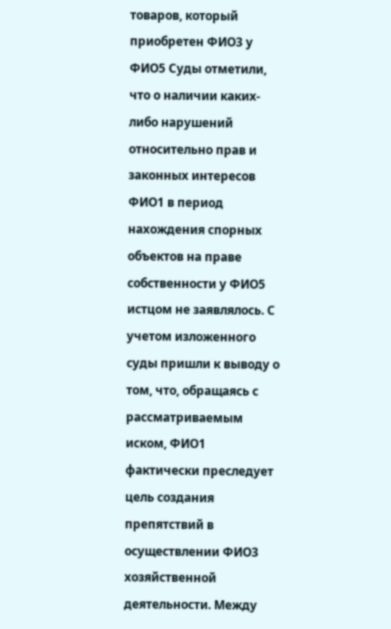товаров, который приобретен ФИО3 у ФИО5 Суды отметили, что о наличии каких-либо нарушений относительно прав и законных интересов ФИО1 в период нахождения спорных объектов на праве собственности у ФИО5 истцом не заявлялось. С учетом изложенного суды пришли к выводу о том, что, обращаясь с рассматриваемым иском, ФИО1 фактически преследует цель создания препятствий в осуществлении ФИО3 хозяйственной деятельности. Между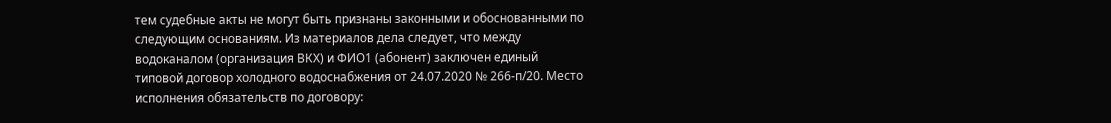тем судебные акты не могут быть признаны законными и обоснованными по следующим основаниям. Из материалов дела следует, что между водоканалом (организация ВКХ) и ФИО1 (абонент) заключен единый типовой договор холодного водоснабжения от 24.07.2020 № 266-п/20. Место исполнения обязательств по договору: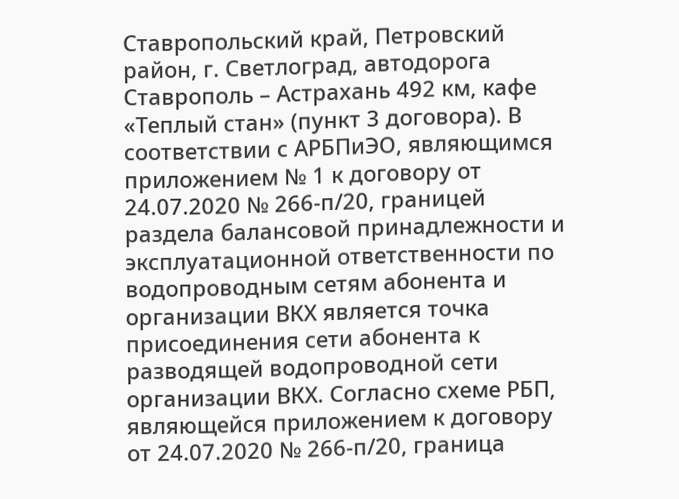Ставропольский край, Петровский район, г. Светлоград, автодорога Ставрополь – Астрахань 492 км, кафе «Теплый стан» (пункт 3 договора). В соответствии с АРБПиЭО, являющимся приложением № 1 к договору от 24.07.2020 № 266-п/20, границей раздела балансовой принадлежности и эксплуатационной ответственности по водопроводным сетям абонента и организации ВКХ является точка присоединения сети абонента к разводящей водопроводной сети организации ВКХ. Согласно схеме РБП, являющейся приложением к договору от 24.07.2020 № 266-п/20, граница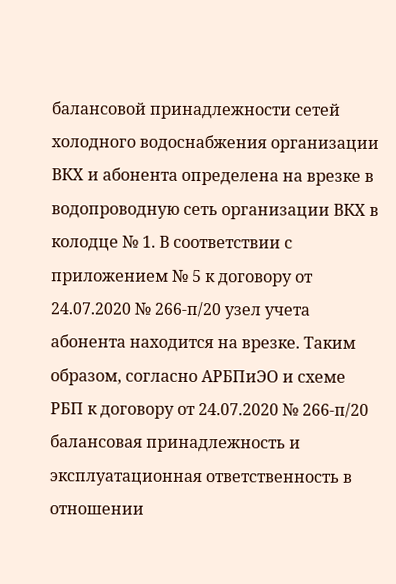балансовой принадлежности сетей холодного водоснабжения организации ВКХ и абонента определена на врезке в водопроводную сеть организации ВКХ в колодце № 1. В соответствии с приложением № 5 к договору от 24.07.2020 № 266-п/20 узел учета абонента находится на врезке. Таким образом, согласно АРБПиЭО и схеме РБП к договору от 24.07.2020 № 266-п/20 балансовая принадлежность и эксплуатационная ответственность в отношении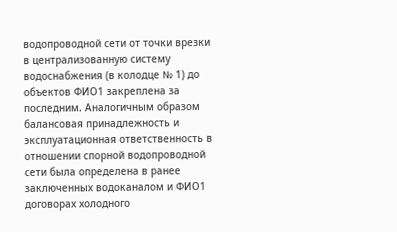водопроводной сети от точки врезки в централизованную систему водоснабжения (в колодце № 1) до объектов ФИО1 закреплена за последним. Аналогичным образом балансовая принадлежность и эксплуатационная ответственность в отношении спорной водопроводной сети была определена в ранее заключенных водоканалом и ФИО1 договорах холодного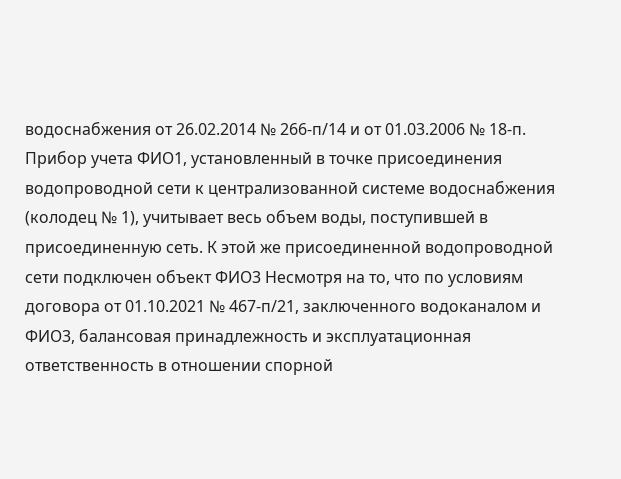водоснабжения от 26.02.2014 № 266-п/14 и от 01.03.2006 № 18-п. Прибор учета ФИО1, установленный в точке присоединения водопроводной сети к централизованной системе водоснабжения (колодец № 1), учитывает весь объем воды, поступившей в присоединенную сеть. К этой же присоединенной водопроводной сети подключен объект ФИО3 Несмотря на то, что по условиям договора от 01.10.2021 № 467-п/21, заключенного водоканалом и ФИО3, балансовая принадлежность и эксплуатационная ответственность в отношении спорной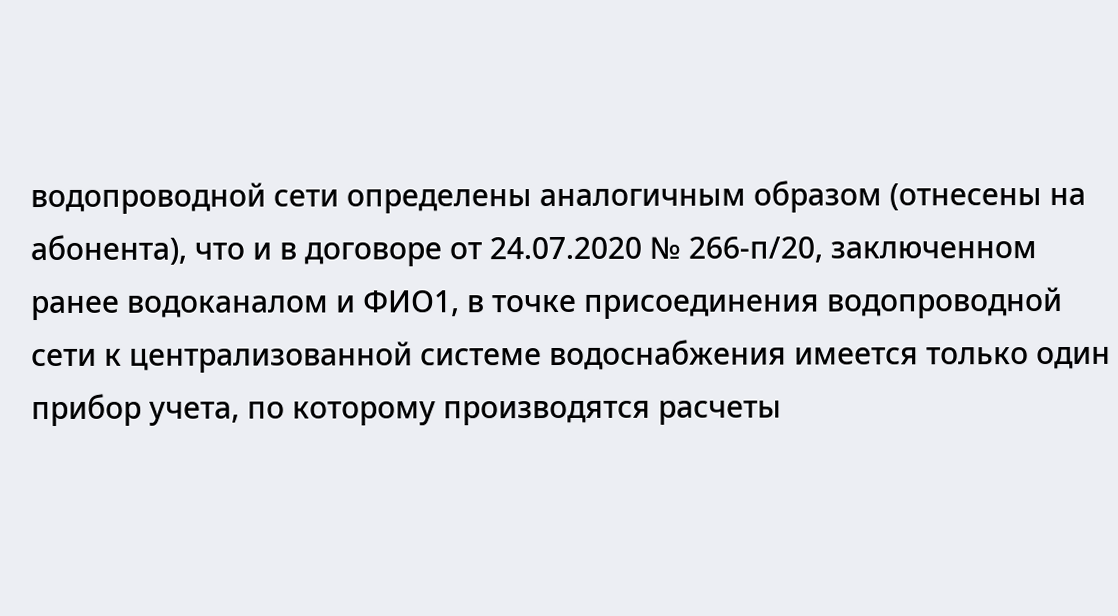водопроводной сети определены аналогичным образом (отнесены на абонента), что и в договоре от 24.07.2020 № 266-п/20, заключенном ранее водоканалом и ФИО1, в точке присоединения водопроводной сети к централизованной системе водоснабжения имеется только один прибор учета, по которому производятся расчеты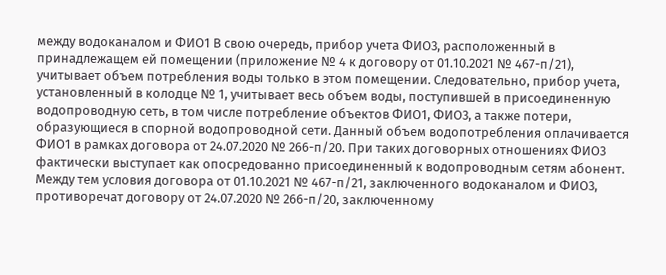между водоканалом и ФИО1 В свою очередь, прибор учета ФИО3, расположенный в принадлежащем ей помещении (приложение № 4 к договору от 01.10.2021 № 467-п/21), учитывает объем потребления воды только в этом помещении. Следовательно, прибор учета, установленный в колодце № 1, учитывает весь объем воды, поступившей в присоединенную водопроводную сеть, в том числе потребление объектов ФИО1, ФИО3, а также потери, образующиеся в спорной водопроводной сети. Данный объем водопотребления оплачивается ФИО1 в рамках договора от 24.07.2020 № 266-п/20. При таких договорных отношениях ФИО3 фактически выступает как опосредованно присоединенный к водопроводным сетям абонент. Между тем условия договора от 01.10.2021 № 467-п/21, заключенного водоканалом и ФИО3, противоречат договору от 24.07.2020 № 266-п/20, заключенному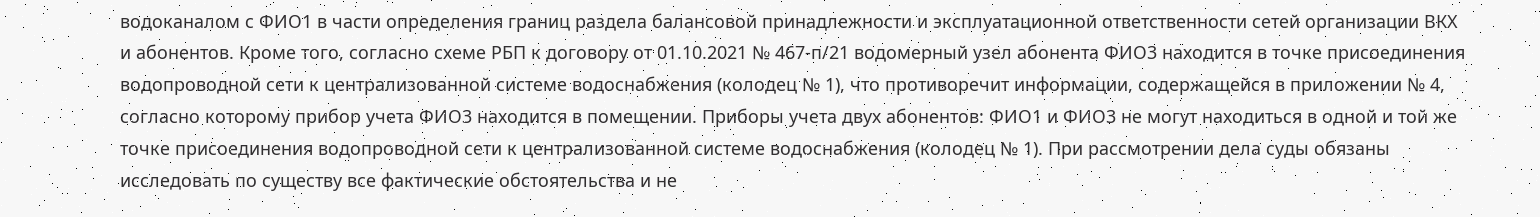водоканалом с ФИО1 в части определения границ раздела балансовой принадлежности и эксплуатационной ответственности сетей организации ВКХ и абонентов. Кроме того, согласно схеме РБП к договору от 01.10.2021 № 467-п/21 водомерный узел абонента ФИО3 находится в точке присоединения водопроводной сети к централизованной системе водоснабжения (колодец № 1), что противоречит информации, содержащейся в приложении № 4, согласно которому прибор учета ФИО3 находится в помещении. Приборы учета двух абонентов: ФИО1 и ФИО3 не могут находиться в одной и той же точке присоединения водопроводной сети к централизованной системе водоснабжения (колодец № 1). При рассмотрении дела суды обязаны исследовать по существу все фактические обстоятельства и не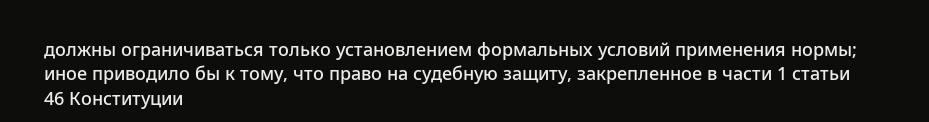должны ограничиваться только установлением формальных условий применения нормы; иное приводило бы к тому, что право на судебную защиту, закрепленное в части 1 статьи 46 Конституции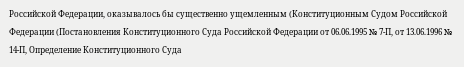Российской Федерации, оказывалось бы существенно ущемленным (Конституционным Судом Российской Федерации (Постановления Конституционного Суда Российской Федерации от 06.06.1995 № 7-П, от 13.06.1996 № 14-П, Определение Конституционного Суда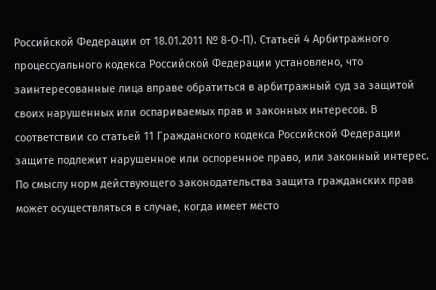Российской Федерации от 18.01.2011 № 8-О-П). Статьей 4 Арбитражного процессуального кодекса Российской Федерации установлено, что заинтересованные лица вправе обратиться в арбитражный суд за защитой своих нарушенных или оспариваемых прав и законных интересов. В соответствии со статьей 11 Гражданского кодекса Российской Федерации защите подлежит нарушенное или оспоренное право, или законный интерес. По смыслу норм действующего законодательства защита гражданских прав может осуществляться в случае, когда имеет место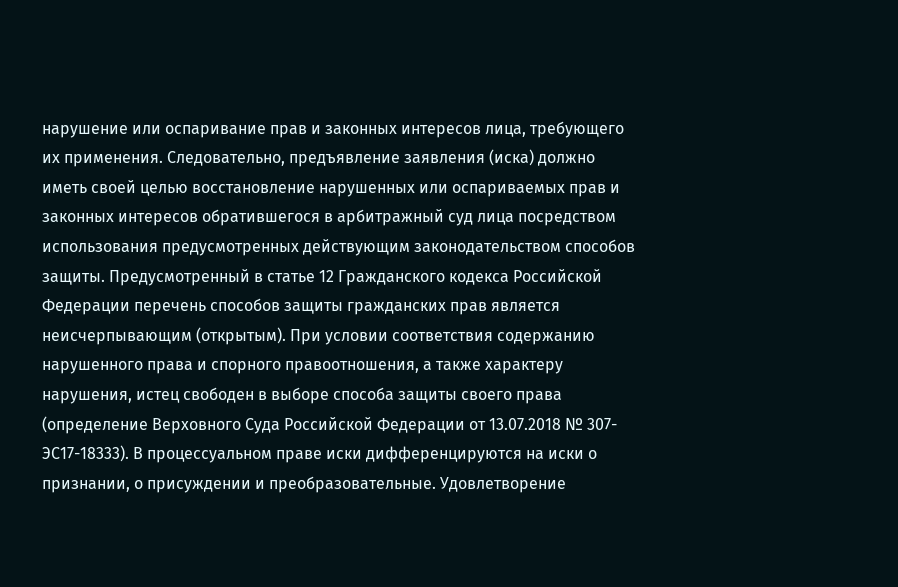нарушение или оспаривание прав и законных интересов лица, требующего их применения. Следовательно, предъявление заявления (иска) должно иметь своей целью восстановление нарушенных или оспариваемых прав и законных интересов обратившегося в арбитражный суд лица посредством использования предусмотренных действующим законодательством способов защиты. Предусмотренный в статье 12 Гражданского кодекса Российской Федерации перечень способов защиты гражданских прав является неисчерпывающим (открытым). При условии соответствия содержанию нарушенного права и спорного правоотношения, а также характеру нарушения, истец свободен в выборе способа защиты своего права (определение Верховного Суда Российской Федерации от 13.07.2018 № 307-ЭС17-18333). В процессуальном праве иски дифференцируются на иски о признании, о присуждении и преобразовательные. Удовлетворение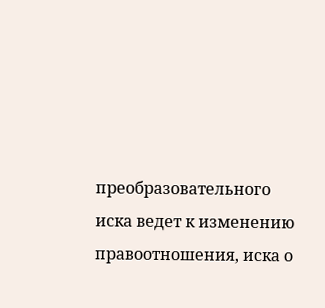преобразовательного иска ведет к изменению правоотношения, иска о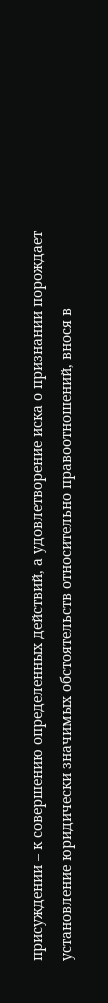присуждении – к совершению определенных действий, а удовлетворение иска о признании порождает установление юридически значимых обстоятельств относительно правоотношений, внося в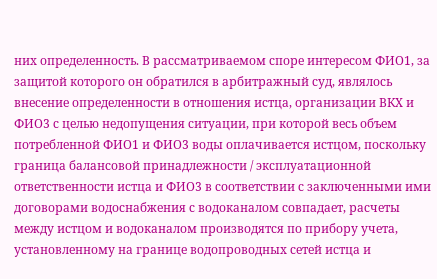них определенность. В рассматриваемом споре интересом ФИО1, за защитой которого он обратился в арбитражный суд, являлось внесение определенности в отношения истца, организации ВКХ и ФИО3 с целью недопущения ситуации, при которой весь объем потребленной ФИО1 и ФИО3 воды оплачивается истцом, поскольку граница балансовой принадлежности / эксплуатационной ответственности истца и ФИО3 в соответствии с заключенными ими договорами водоснабжения с водоканалом совпадает, расчеты между истцом и водоканалом производятся по прибору учета, установленному на границе водопроводных сетей истца и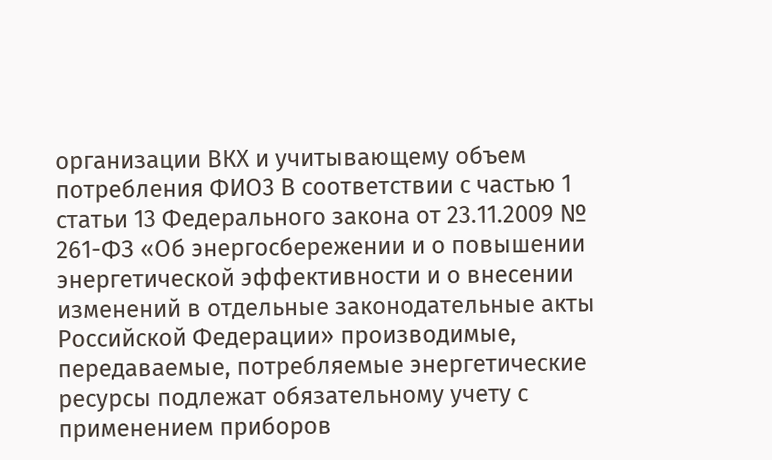организации ВКХ и учитывающему объем потребления ФИО3 В соответствии с частью 1 статьи 13 Федерального закона от 23.11.2009 № 261-ФЗ «Об энергосбережении и о повышении энергетической эффективности и о внесении изменений в отдельные законодательные акты Российской Федерации» производимые, передаваемые, потребляемые энергетические ресурсы подлежат обязательному учету с применением приборов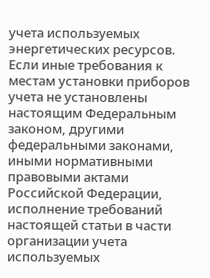учета используемых энергетических ресурсов. Если иные требования к местам установки приборов учета не установлены настоящим Федеральным законом, другими федеральными законами, иными нормативными правовыми актами Российской Федерации, исполнение требований настоящей статьи в части организации учета используемых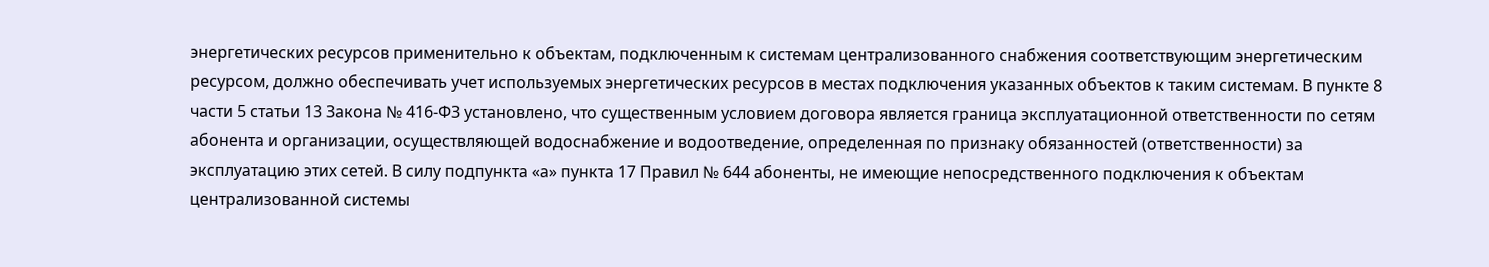энергетических ресурсов применительно к объектам, подключенным к системам централизованного снабжения соответствующим энергетическим ресурсом, должно обеспечивать учет используемых энергетических ресурсов в местах подключения указанных объектов к таким системам. В пункте 8 части 5 статьи 13 Закона № 416-ФЗ установлено, что существенным условием договора является граница эксплуатационной ответственности по сетям абонента и организации, осуществляющей водоснабжение и водоотведение, определенная по признаку обязанностей (ответственности) за эксплуатацию этих сетей. В силу подпункта «а» пункта 17 Правил № 644 абоненты, не имеющие непосредственного подключения к объектам централизованной системы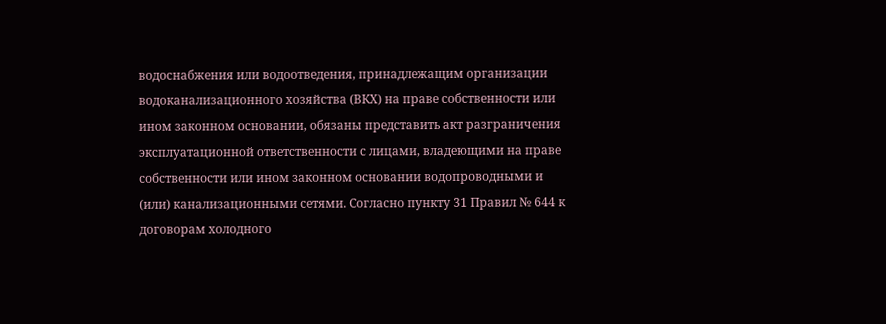водоснабжения или водоотведения, принадлежащим организации водоканализационного хозяйства (ВКХ) на праве собственности или ином законном основании, обязаны представить акт разграничения эксплуатационной ответственности с лицами, владеющими на праве собственности или ином законном основании водопроводными и (или) канализационными сетями. Согласно пункту 31 Правил № 644 к договорам холодного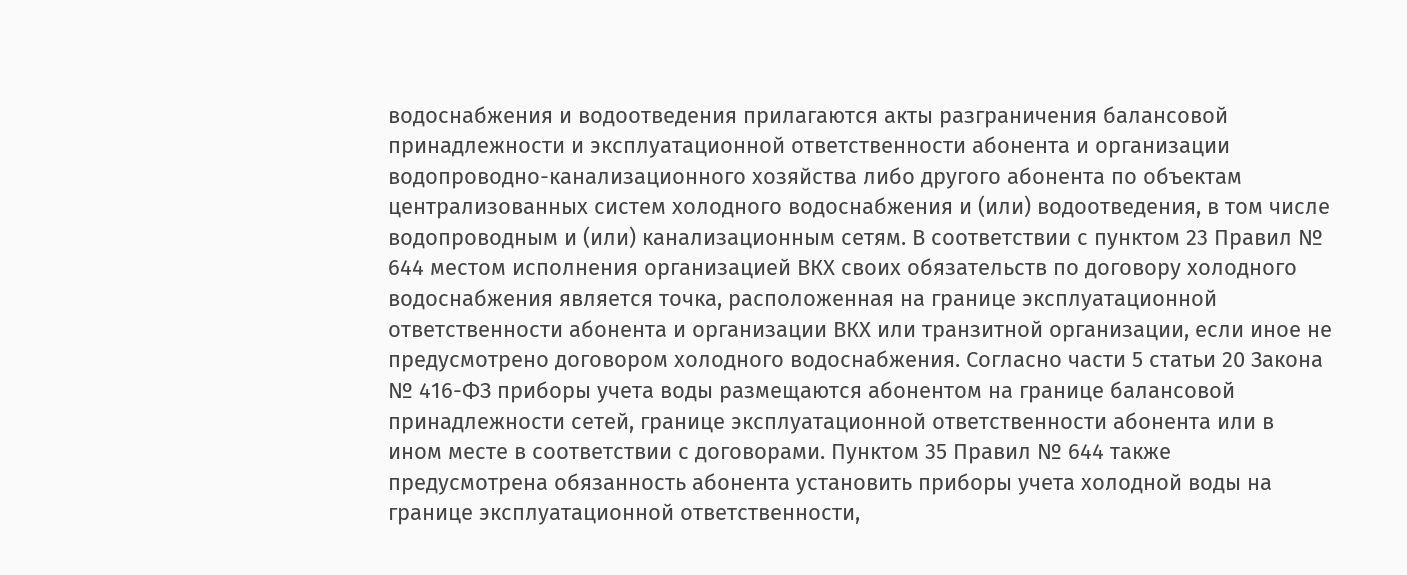водоснабжения и водоотведения прилагаются акты разграничения балансовой принадлежности и эксплуатационной ответственности абонента и организации водопроводно-канализационного хозяйства либо другого абонента по объектам централизованных систем холодного водоснабжения и (или) водоотведения, в том числе водопроводным и (или) канализационным сетям. В соответствии с пунктом 23 Правил № 644 местом исполнения организацией ВКХ своих обязательств по договору холодного водоснабжения является точка, расположенная на границе эксплуатационной ответственности абонента и организации ВКХ или транзитной организации, если иное не предусмотрено договором холодного водоснабжения. Согласно части 5 статьи 20 Закона № 416-ФЗ приборы учета воды размещаются абонентом на границе балансовой принадлежности сетей, границе эксплуатационной ответственности абонента или в ином месте в соответствии с договорами. Пунктом 35 Правил № 644 также предусмотрена обязанность абонента установить приборы учета холодной воды на границе эксплуатационной ответственности,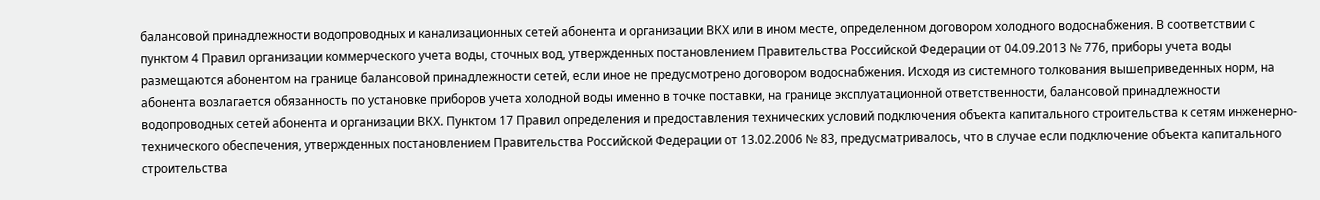балансовой принадлежности водопроводных и канализационных сетей абонента и организации ВКХ или в ином месте, определенном договором холодного водоснабжения. В соответствии с пунктом 4 Правил организации коммерческого учета воды, сточных вод, утвержденных постановлением Правительства Российской Федерации от 04.09.2013 № 776, приборы учета воды размещаются абонентом на границе балансовой принадлежности сетей, если иное не предусмотрено договором водоснабжения. Исходя из системного толкования вышеприведенных норм, на абонента возлагается обязанность по установке приборов учета холодной воды именно в точке поставки, на границе эксплуатационной ответственности, балансовой принадлежности водопроводных сетей абонента и организации ВКХ. Пунктом 17 Правил определения и предоставления технических условий подключения объекта капитального строительства к сетям инженерно-технического обеспечения, утвержденных постановлением Правительства Российской Федерации от 13.02.2006 № 83, предусматривалось, что в случае если подключение объекта капитального строительства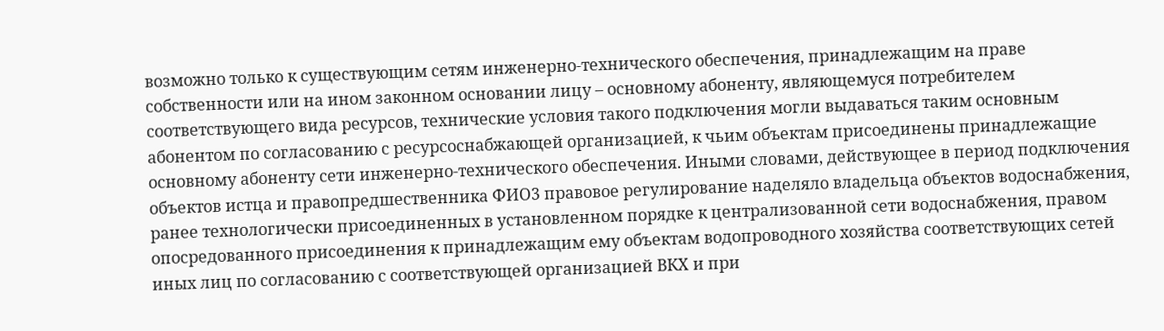возможно только к существующим сетям инженерно-технического обеспечения, принадлежащим на праве собственности или на ином законном основании лицу – основному абоненту, являющемуся потребителем соответствующего вида ресурсов, технические условия такого подключения могли выдаваться таким основным абонентом по согласованию с ресурсоснабжающей организацией, к чьим объектам присоединены принадлежащие основному абоненту сети инженерно-технического обеспечения. Иными словами, действующее в период подключения объектов истца и правопредшественника ФИО3 правовое регулирование наделяло владельца объектов водоснабжения, ранее технологически присоединенных в установленном порядке к централизованной сети водоснабжения, правом опосредованного присоединения к принадлежащим ему объектам водопроводного хозяйства соответствующих сетей иных лиц по согласованию с соответствующей организацией ВКХ и при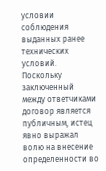условии соблюдения выданных ранее технических условий. Поскольку заключенный между ответчиками договор является публичным, истец явно выражал волю на внесение определенности во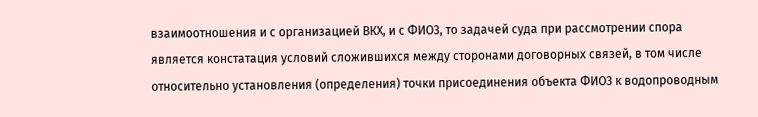взаимоотношения и с организацией ВКХ, и с ФИО3, то задачей суда при рассмотрении спора является констатация условий сложившихся между сторонами договорных связей, в том числе относительно установления (определения) точки присоединения объекта ФИО3 к водопроводным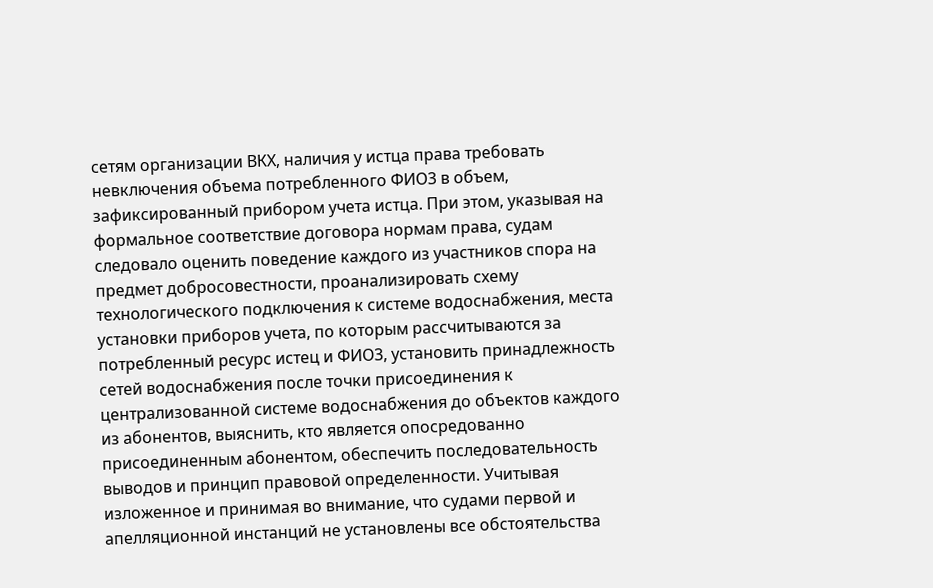сетям организации ВКХ, наличия у истца права требовать невключения объема потребленного ФИО3 в объем, зафиксированный прибором учета истца. При этом, указывая на формальное соответствие договора нормам права, судам следовало оценить поведение каждого из участников спора на предмет добросовестности, проанализировать схему технологического подключения к системе водоснабжения, места установки приборов учета, по которым рассчитываются за потребленный ресурс истец и ФИО3, установить принадлежность сетей водоснабжения после точки присоединения к централизованной системе водоснабжения до объектов каждого из абонентов, выяснить, кто является опосредованно присоединенным абонентом, обеспечить последовательность выводов и принцип правовой определенности. Учитывая изложенное и принимая во внимание, что судами первой и апелляционной инстанций не установлены все обстоятельства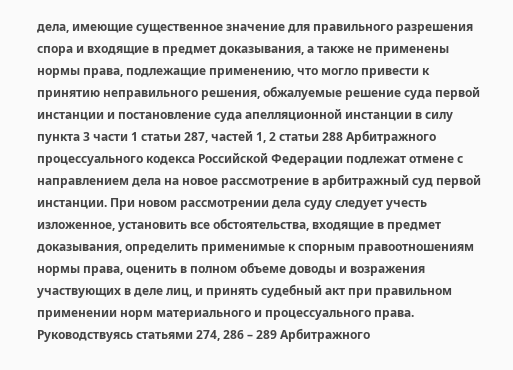дела, имеющие существенное значение для правильного разрешения спора и входящие в предмет доказывания, а также не применены нормы права, подлежащие применению, что могло привести к принятию неправильного решения, обжалуемые решение суда первой инстанции и постановление суда апелляционной инстанции в силу пункта 3 части 1 статьи 287, частей 1, 2 статьи 288 Арбитражного процессуального кодекса Российской Федерации подлежат отмене с направлением дела на новое рассмотрение в арбитражный суд первой инстанции. При новом рассмотрении дела суду следует учесть изложенное, установить все обстоятельства, входящие в предмет доказывания, определить применимые к спорным правоотношениям нормы права, оценить в полном объеме доводы и возражения участвующих в деле лиц, и принять судебный акт при правильном применении норм материального и процессуального права. Руководствуясь статьями 274, 286 – 289 Арбитражного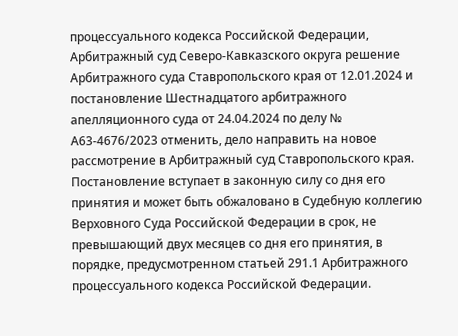процессуального кодекса Российской Федерации, Арбитражный суд Северо-Кавказского округа решение Арбитражного суда Ставропольского края от 12.01.2024 и постановление Шестнадцатого арбитражного апелляционного суда от 24.04.2024 по делу № А63-4676/2023 отменить, дело направить на новое рассмотрение в Арбитражный суд Ставропольского края. Постановление вступает в законную силу со дня его принятия и может быть обжаловано в Судебную коллегию Верховного Суда Российской Федерации в срок, не превышающий двух месяцев со дня его принятия, в порядке, предусмотренном статьей 291.1 Арбитражного процессуального кодекса Российской Федерации.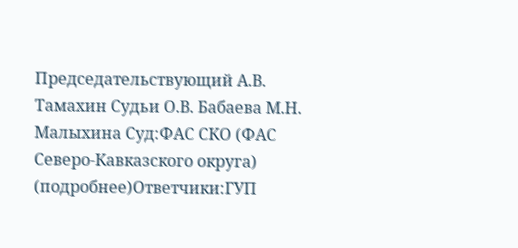Председательствующий А.В. Тамахин Судьи О.В. Бабаева М.Н. Малыхина Суд:ФАС СКО (ФАС Северо-Кавказского округа) (подробнее)Ответчики:ГУП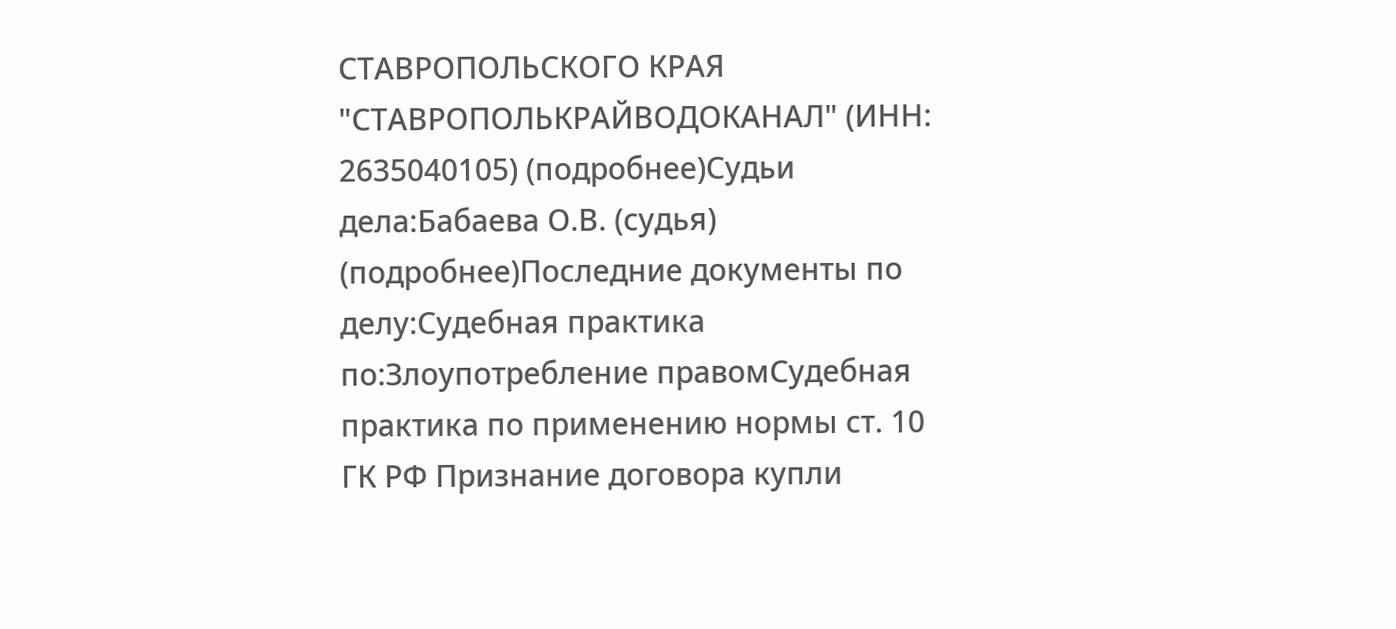СТАВРОПОЛЬСКОГО КРАЯ "СТАВРОПОЛЬКРАЙВОДОКАНАЛ" (ИНН: 2635040105) (подробнее)Судьи дела:Бабаева О.В. (судья) (подробнее)Последние документы по делу:Судебная практика по:Злоупотребление правомСудебная практика по применению нормы ст. 10 ГК РФ Признание договора купли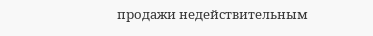продажи недействительным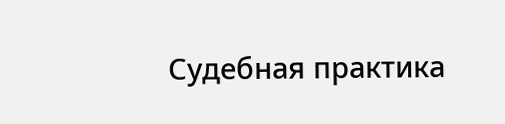Судебная практика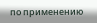по применению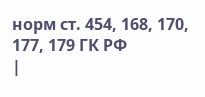норм ст. 454, 168, 170, 177, 179 ГК РФ
|